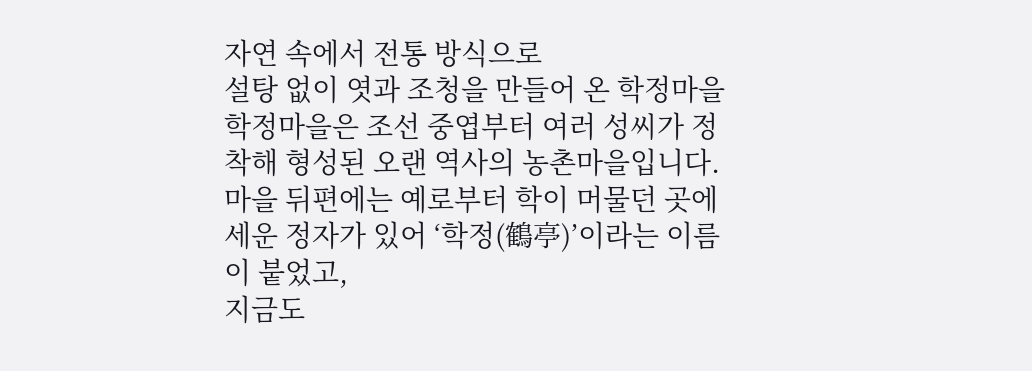자연 속에서 전통 방식으로
설탕 없이 엿과 조청을 만들어 온 학정마을
학정마을은 조선 중엽부터 여러 성씨가 정착해 형성된 오랜 역사의 농촌마을입니다.
마을 뒤편에는 예로부터 학이 머물던 곳에 세운 정자가 있어 ‘학정(鶴亭)’이라는 이름이 붙었고,
지금도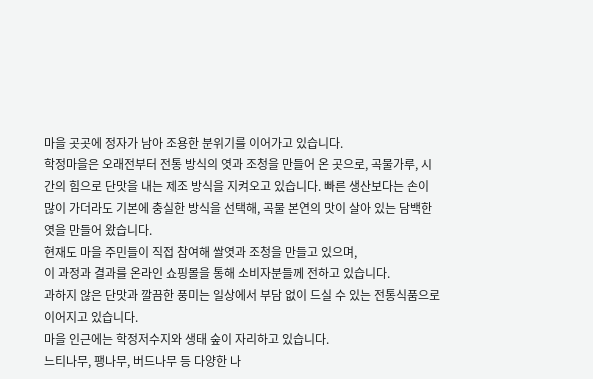마을 곳곳에 정자가 남아 조용한 분위기를 이어가고 있습니다.
학정마을은 오래전부터 전통 방식의 엿과 조청을 만들어 온 곳으로, 곡물가루, 시간의 힘으로 단맛을 내는 제조 방식을 지켜오고 있습니다. 빠른 생산보다는 손이 많이 가더라도 기본에 충실한 방식을 선택해, 곡물 본연의 맛이 살아 있는 담백한 엿을 만들어 왔습니다.
현재도 마을 주민들이 직접 참여해 쌀엿과 조청을 만들고 있으며,
이 과정과 결과를 온라인 쇼핑몰을 통해 소비자분들께 전하고 있습니다.
과하지 않은 단맛과 깔끔한 풍미는 일상에서 부담 없이 드실 수 있는 전통식품으로 이어지고 있습니다.
마을 인근에는 학정저수지와 생태 숲이 자리하고 있습니다.
느티나무, 팽나무, 버드나무 등 다양한 나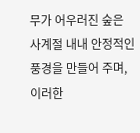무가 어우러진 숲은 사계절 내내 안정적인 풍경을 만들어 주며,
이러한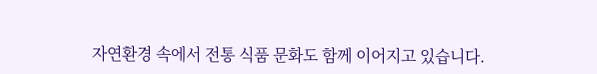자연환경 속에서 전통 식품 문화도 함께 이어지고 있습니다.